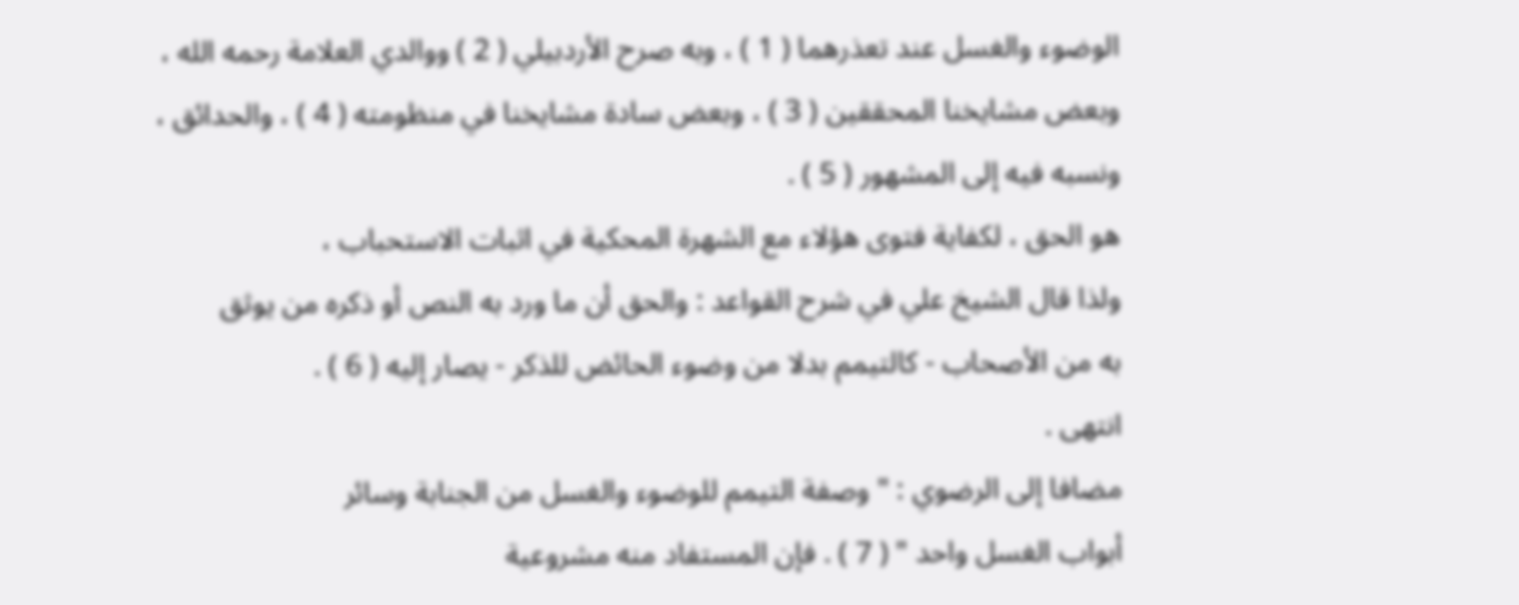الوضوء والغسل عند تعذرهما ( 1 ) ، وبه صرح الأردبيلي ( 2 ) ووالدي العلامة رحمه الله ،
وبعض مشايخنا المحققين ( 3 ) ، وبعض سادة مشايخنا في منظومته ( 4 ) ، والحدائق ،
ونسبه فيه إلى المشهور ( 5 ) .
هو الحق ، لكفاية فتوى هؤلاء مع الشهرة المحكية في اثبات الاستحباب ،
ولذا قال الشيخ علي في شرح القواعد : والحق أن ما ورد به النص أو ذكره من يوثق
به من الأصحاب - كالتيمم بدلا من وضوء الحائض للذكر - يصار إليه ( 6 ) .
انتهى .
مضافا إلى الرضوي : " وصفة التيمم للوضوء والغسل من الجنابة وسائر
أبواب الغسل واحد " ( 7 ) . فإن المستفاد منه مشروعية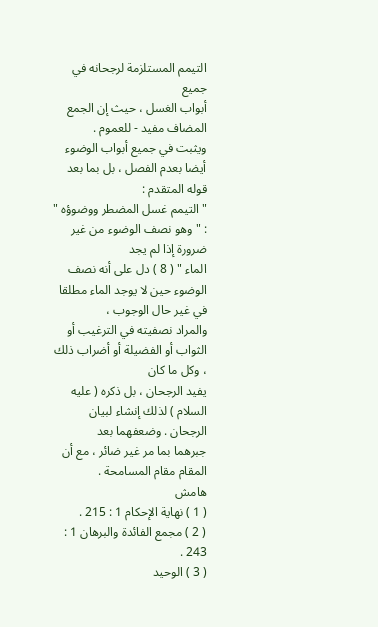التيمم المستلزمة لرجحانه في جميع
أبواب الغسل ، حيث إن الجمع المضاف مفيد - للعموم .
ويثبت في جميع أبواب الوضوء أيضا بعدم الفصل ، بل بما بعد قوله المتقدم :
" التيمم غسل المضطر ووضوؤه " : " وهو نصف الوضوء من غير ضرورة إذا لم يجد
الماء " ( 8 ) دل على أنه نصف الوضوء حين لا يوجد الماء مطلقا في غير حال الوجوب ،
والمراد نصفيته في الترغيب أو الثواب أو الفضيلة أو أضراب ذلك ، وكل ما كان
يفيد الرجحان ، بل ذكره ( عليه السلام ) لذلك إنشاء لبيان الرجحان . وضعفهما بعد
جبرهما بما مر غير ضائر ، مع أن المقام مقام المسامحة .
هامش
( 1 ) نهاية الإحكام 1 : 215 .
( 2 ) مجمع الفائدة والبرهان 1 : 243 .
( 3 ) الوحيد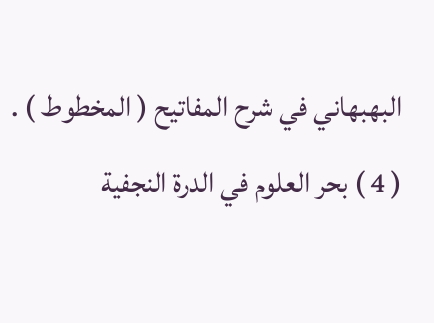البهبهاني في شرح المفاتيح ( المخطوط ) .
( 4 ) بحر العلوم في الدرة النجفية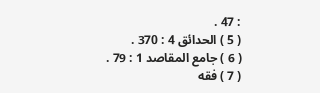: 47 .
( 5 ) الحدائق 4 : 370 .
( 6 ) جامع المقاصد 1 : 79 .
( 7 ) فقه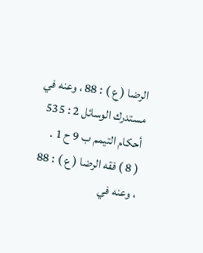الرضا ( ع ) : 88 ، وعنه في مستدرك الوسائل 2 : 535 أحكام التيمم ب 9 ح 1 .
( 8 ) فقه الرضا ( ع ) : 88 ، وعنه في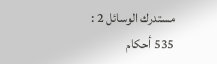مستدرك الوسائل 2 : 535 أحكام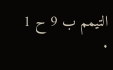التيمم ب 9 ح 1 .